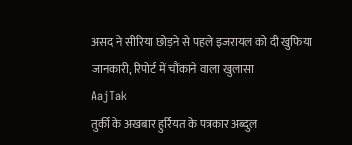असद ने सीरिया छोड़ने से पहले इजरायल को दी खुफिया जानकारी, रिपोर्ट में चौंकाने वाला खुलासा
AajTak
तुर्की के अखबार हुर्रियत के पत्रकार अब्दुल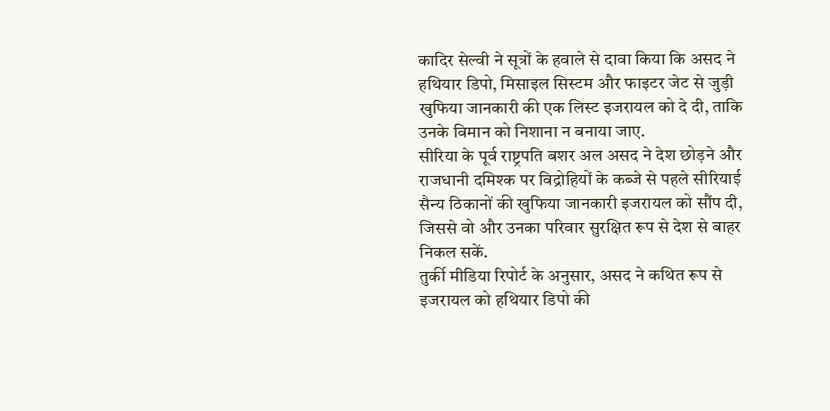कादिर सेल्वी ने सूत्रों के हवाले से दावा किया कि असद ने हथियार डिपो, मिसाइल सिस्टम और फाइटर जेट से जुड़ी खुफिया जानकारी की एक लिस्ट इजरायल को दे दी, ताकि उनके विमान को निशाना न बनाया जाए.
सीरिया के पूर्व राष्ट्रपति बशर अल असद ने देश छोड़ने और राजधानी दमिश्क पर विद्रोहियों के कब्जे से पहले सीरियाई सैन्य ठिकानों की खुफिया जानकारी इजरायल को सौंप दी, जिससे वो और उनका परिवार सुरक्षित रूप से देश से बाहर निकल सकें.
तुर्की मीडिया रिपोर्ट के अनुसार, असद ने कथित रूप से इजरायल को हथियार डिपो की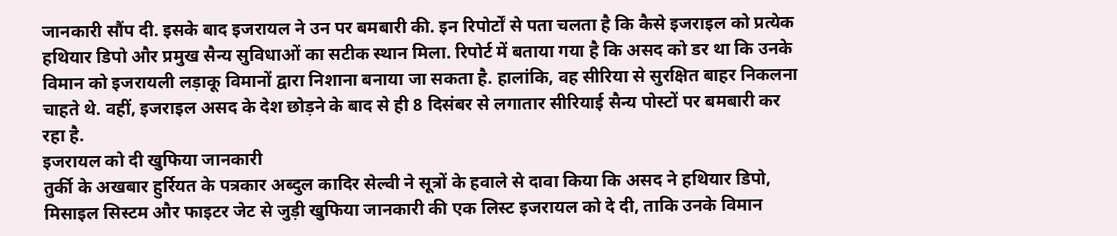जानकारी सौंप दी. इसके बाद इजरायल ने उन पर बमबारी की. इन रिपोर्टों से पता चलता है कि कैसे इजराइल को प्रत्येक हथियार डिपो और प्रमुख सैन्य सुविधाओं का सटीक स्थान मिला. रिपोर्ट में बताया गया है कि असद को डर था कि उनके विमान को इजरायली लड़ाकू विमानों द्वारा निशाना बनाया जा सकता है. हालांकि, वह सीरिया से सुरक्षित बाहर निकलना चाहते थे. वहीं, इजराइल असद के देश छोड़ने के बाद से ही 8 दिसंबर से लगातार सीरियाई सैन्य पोस्टों पर बमबारी कर रहा है.
इजरायल को दी खुफिया जानकारी
तुर्की के अखबार हुर्रियत के पत्रकार अब्दुल कादिर सेल्वी ने सूत्रों के हवाले से दावा किया कि असद ने हथियार डिपो, मिसाइल सिस्टम और फाइटर जेट से जुड़ी खुफिया जानकारी की एक लिस्ट इजरायल को दे दी, ताकि उनके विमान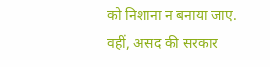को निशाना न बनाया जाए.
वहीं, असद की सरकार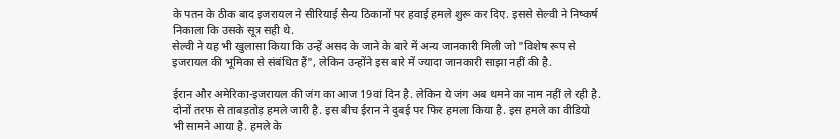के पतन के ठीक बाद इजरायल ने सीरियाई सैन्य ठिकानों पर हवाई हमले शुरू कर दिए. इससे सेल्वी ने निष्कर्ष निकाला कि उसके सूत्र सही थे.
सेल्वी ने यह भी खुलासा किया कि उन्हें असद के जाने के बारे में अन्य जानकारी मिली जो "विशेष रूप से इजरायल की भूमिका से संबंधित हैं", लेकिन उन्होंने इस बारे में ज्यादा जानकारी साझा नहीं की है.

ईरान और अमेरिका-इजरायल की जंग का आज 19वां दिन है. लेकिन ये जंग अब थमने का नाम नहीं ले रही है. दोनों तरफ से ताबड़तोड़ हमले जारी है. इस बीच ईरान ने दुबई पर फिर हमला किया है. इस हमले का वीडियो भी सामने आया है. हमले के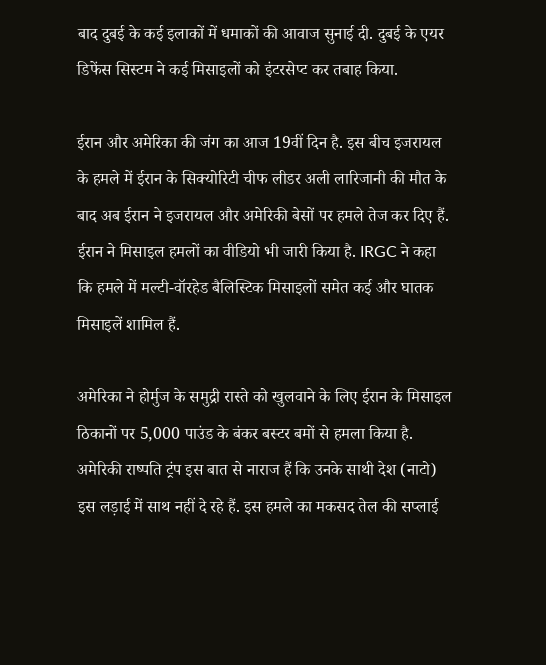बाद दुबई के कई इलाकों में धमाकों की आवाज सुनाई दी. दुबई के एयर डिफेंस सिस्टम ने कई मिसाइलों को इंटरसेप्ट कर तबाह किया.

ईरान और अमेरिका की जंग का आज 19वीं दिन है. इस बीच इजरायल के हमले में ईरान के सिक्योरिटी चीफ लीडर अली लारिजानी की मौत के बाद अब ईरान ने इजरायल और अमेरिकी बेसों पर हमले तेज कर दिए हैं. ईरान ने मिसाइल हमलों का वीडियो भी जारी किया है. IRGC ने कहा कि हमले में मल्टी-वॉरहेड बैलिस्टिक मिसाइलों समेत कई और घातक मिसाइलें शामिल हैं.

अमेरिका ने होर्मुज के समुद्री रास्ते को खुलवाने के लिए ईरान के मिसाइल ठिकानों पर 5,000 पाउंड के बंकर बस्टर बमों से हमला किया है. अमेरिकी राष्पति ट्रंप इस बात से नाराज हैं कि उनके साथी देश (नाटो) इस लड़ाई में साथ नहीं दे रहे हैं. इस हमले का मकसद तेल की सप्लाई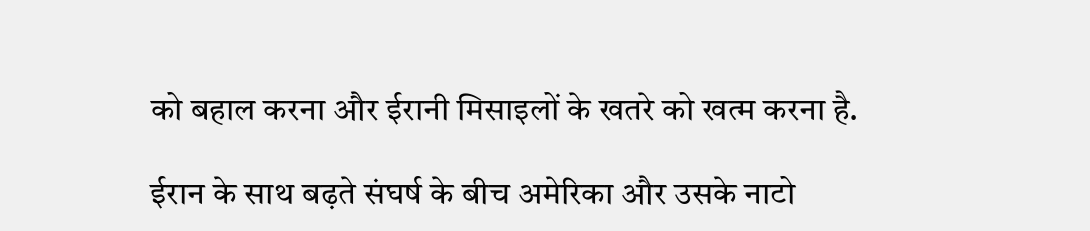को बहाल करना और ईरानी मिसाइलों के खतरे को खत्म करना है.

ईरान के साथ बढ़ते संघर्ष के बीच अमेरिका और उसके नाटो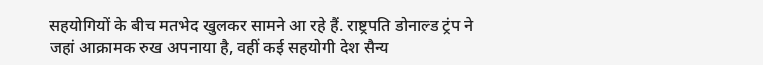सहयोगियों के बीच मतभेद खुलकर सामने आ रहे हैं. राष्ट्रपति डोनाल्ड ट्रंप ने जहां आक्रामक रुख अपनाया है, वहीं कई सहयोगी देश सैन्य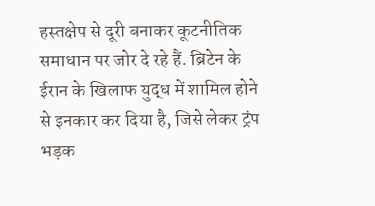हस्तक्षेप से दूरी बनाकर कूटनीतिक समाधान पर जोर दे रहे हैं. ब्रिटेन के ईरान के खिलाफ युद्ध में शामिल होने से इनकार कर दिया है, जिसे लेकर ट्रंप भड़क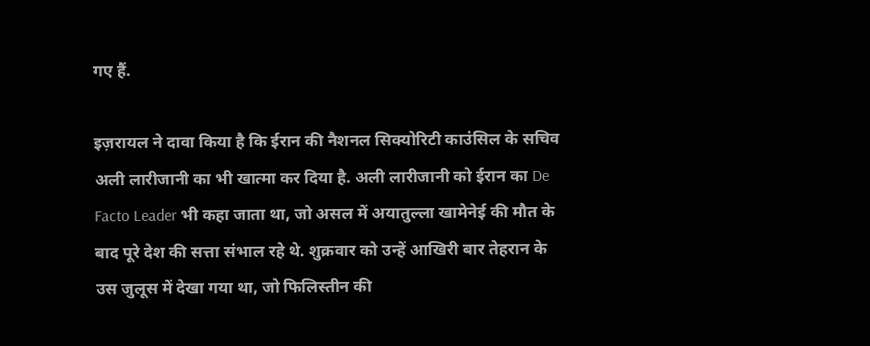गए हैं.

इज़रायल ने दावा किया है कि ईरान की नैशनल सिक्योरिटी काउंसिल के सचिव अली लारीजानी का भी खात्मा कर दिया है. अली लारीजानी को ईरान का De Facto Leader भी कहा जाता था, जो असल में अयातुल्ला खामेनेई की मौत के बाद पूरे देश की सत्ता संभाल रहे थे. शुक्रवार को उन्हें आखिरी बार तेहरान के उस जुलूस में देखा गया था, जो फिलिस्तीन की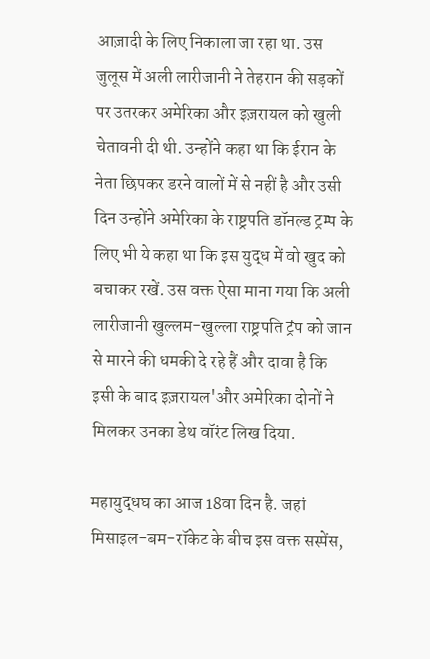आज़ादी के लिए निकाला जा रहा था. उस जुलूस में अली लारीजानी ने तेहरान की सड़कों पर उतरकर अमेरिका और इज़रायल को खुली चेतावनी दी थी. उन्होंने कहा था कि ईरान के नेता छिपकर डरने वालों में से नहीं है और उसी दिन उन्होंने अमेरिका के राष्ट्रपति डॉनल्ड ट्रम्प के लिए भी ये कहा था कि इस युद्ध में वो खुद को बचाकर रखें. उस वक्त ऐसा माना गया कि अली लारीजानी खुल्लम-खुल्ला राष्ट्रपति ट्रंप को जान से मारने की धमकी दे रहे हैं और दावा है कि इसी के बाद इज़रायल'और अमेरिका दोनों ने मिलकर उनका डेथ वॉरंट लिख दिया.

महायुद्धघ का आज 18वा दिन है. जहां मिसाइल-बम-रॉकेट के बीच इस वक्त सस्पेंस,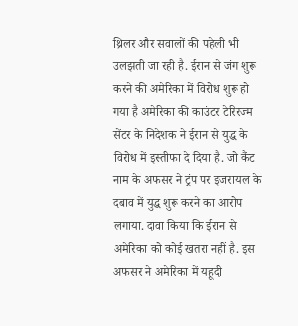थ्रिलर और सवालों की पहेली भी उलझती जा रही है. ईरान से जंग शुरू करने की अमेरिका में विरोध शुरू हो गया है अमेरिका की काउंटर टेरिरज्म सेंटर के निदेशक ने ईरान से युद्ध के विरोध में इस्तीफा दे दिया है. जो कैंट नाम के अफसर ने ट्रंप पर इजरायल के दबाव में युद्ध शुरू करने का आरोप लगाया. दावा किया कि ईरान से अमेरिका को कोई खतरा नहीं है. इस अफसर ने अमेरिका में यहूदी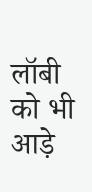लॉबी को भी आड़े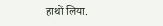हाथों लिया.